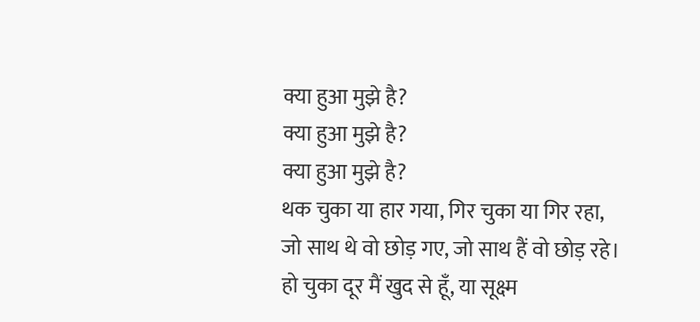क्या हुआ मुझे है?
क्या हुआ मुझे है?
क्या हुआ मुझे है?
थक चुका या हार गया, गिर चुका या गिर रहा,
जो साथ थे वो छोड़ गए, जो साथ हैं वो छोड़ रहे।
हो चुका दूर मैं खुद से हूँ, या सूक्ष्म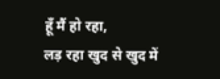हूँ मैं हो रहा,
लड़ रहा खुद से खुद में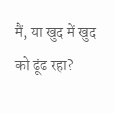मैं, या खुद में खुद को ढूंढ रहा?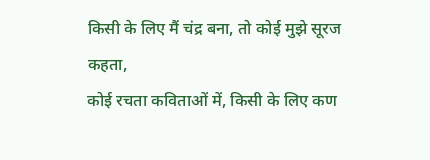किसी के लिए मैं चंद्र बना, तो कोई मुझे सूरज कहता,
कोई रचता कविताओं में, किसी के लिए कण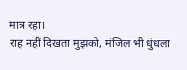मात्र रहा।
राह नहीं दिखता मुझको, मंजिल भी धुंधला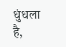धुंधला है,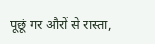पूछूं गर औरों से रास्ता,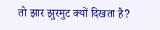तो झार झुरमुट क्यों दिखता है?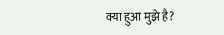क्या हुआ मुझे है?